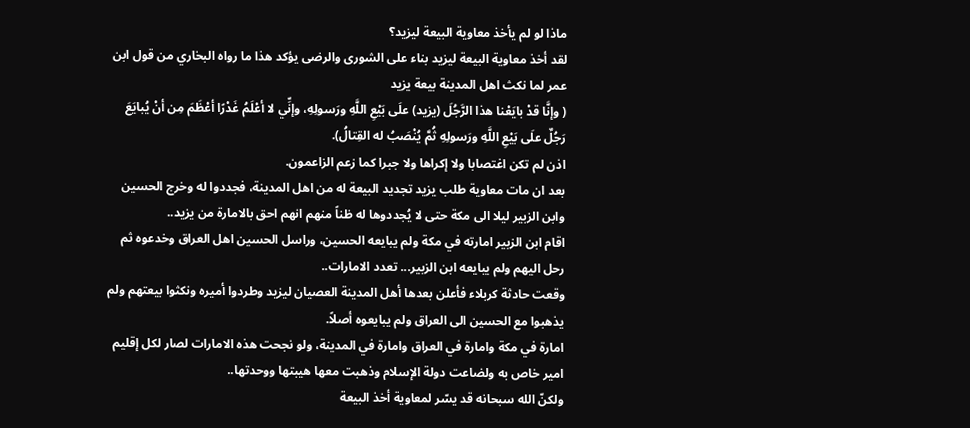ماذا لو لم يأخذ معاوية البيعة ليزيد؟
لقد أخذ معاوية البيعة ليزيد بناء على الشورى والرضى يؤكد هذا ما رواه البخاري من قول ابن عمر لما نكث اهل المدينة بيعة يزيد
( وإنَّا قدْ بايَعْنا هذا الرَّجُلَ (يزيد) علَى بَيْعِ اللَّهِ ورَسولِهِ، وإنِّي لا أعْلَمُ غَدْرًا أعْظَمَ مِن أنْ يُبايَعَ رَجُلٌ علَى بَيْعِ اللَّهِ ورَسولِهِ ثُمَّ يُنْصَبُ له القِتالُ).
اذن لم تكن اغتصابا ولا إكراها ولا جبرا كما زعم الزاعمون.
بعد ان مات معاوية طلب يزيد تجديد البيعة له من اهل المدينة، فجددوا له وخرج الحسين وابن الزبير ليلا الى مكة حتى لا يُجددوها له ظناً منهم انهم احق بالامارة من يزيد..
اقام ابن الزبير امارته في مكة ولم يبايعه الحسين، وراسل الحسين اهل العراق وخدعوه ثم رحل اليهم ولم يبايعه ابن الزبير... تعدد الامارات..
وقعت حادثة كربلاء فأعلن بعدها أهل المدينة العصيان ليزيد وطردوا أميره ونكثوا بيعتهم ولم يذهبوا مع الحسين الى العراق ولم يبايعوه أصلاً.
امارة في مكة وامارة في العراق وامارة في المدينة، ولو نجحت هذه الامارات لصار لكل إقليم امير خاص به ولضاعت دولة الإسلام وذهبت معها هيبتها ووحدتها..
ولكنّ الله سبحانه قد يسّر لمعاوية أخذ البيعة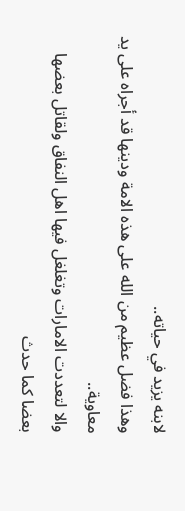لابنه يزيد في حياته..
وهذا فضل عظيم من الله على هذه الامة ودينها قد أجراه على يد معاوية..
والا لتعددت الامارات وتغلغل فيها اهل النفاق ولقاتل بعضها بعضا كما حدث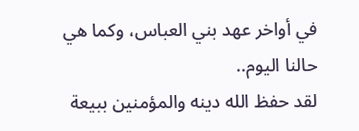في أواخر عهد بني العباس، وكما هي حالنا اليوم..
لقد حفظ الله دينه والمؤمنين ببيعة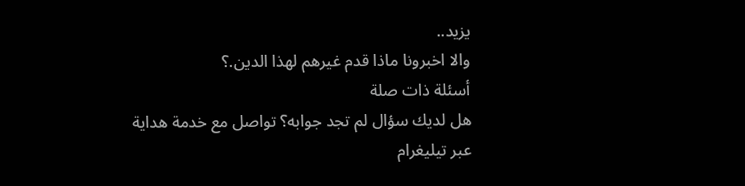يزيد..
والا اخبرونا ماذا قدم غيرهم لهذا الدين.؟
أسئلة ذات صلة
هل لديك سؤال لم تجد جوابه؟ تواصل مع خدمة هداية عبر تيليغرام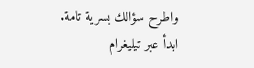واطرح سؤالك بسرية تامة.
ابدأ عبر تيليغرام